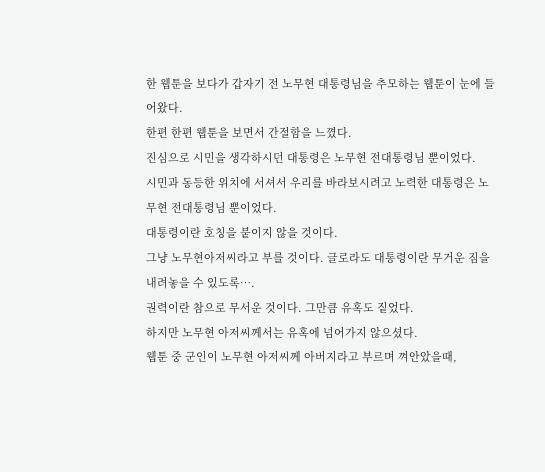한 웹툰을 보다가 갑자기 전 노무현 대통령님을 추모하는 웹툰이 눈에 들어왔다.
한편 한편 웹툰을 보면서 간절함을 느꼈다.
진심으로 시민을 생각하시던 대통령은 노무현 전대통령님 뿐이었다.
시민과 동등한 위치에 서셔서 우리를 바라보시려고 노력한 대통령은 노무현 전대통령님 뿐이었다.
대통령이란 호칭을 붙이지 않을 것이다.
그냥 노무현아저씨라고 부를 것이다. 글로라도 대통령이란 무거운 짐을 내려놓을 수 있도록….
권력이란 참으로 무서운 것이다. 그만큼 유혹도 짙었다.
하지만 노무현 아저씨께서는 유혹에 넘어가지 않으셨다.
웹툰 중 군인이 노무현 아저씨께 아버지라고 부르며 껴안았을때,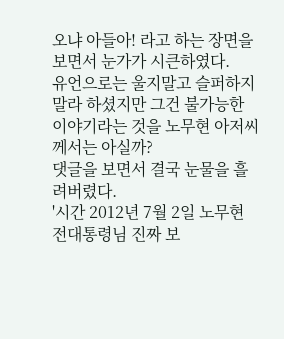오냐 아들아! 라고 하는 장면을 보면서 눈가가 시큰하였다.
유언으로는 울지말고 슬퍼하지말라 하셨지만 그건 불가능한 이야기라는 것을 노무현 아저씨께서는 아실까?
댓글을 보면서 결국 눈물을 흘려버렸다.
'시간 2012년 7월 2일 노무현 전대통령님 진짜 보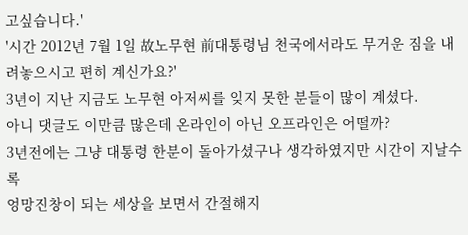고싶습니다.'
'시간 2012년 7월 1일 故노무현 前대통령님 천국에서라도 무거운 짐을 내려놓으시고 편히 계신가요?'
3년이 지난 지금도 노무현 아저씨를 잊지 못한 분들이 많이 계셨다.
아니 댓글도 이만큼 많은데 온라인이 아닌 오프라인은 어떨까?
3년전에는 그냥 대통령 한분이 돌아가셨구나 생각하였지만 시간이 지날수록
엉망진창이 되는 세상을 보면서 간절해지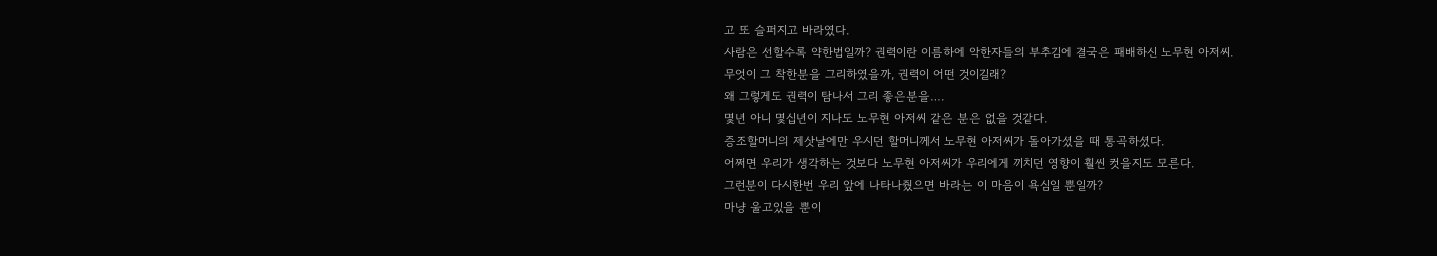고 또 슬퍼지고 바라였다.
사람은 선할수록 약한법일까? 권력이란 이름하에 악한자들의 부추김에 결국은 패배하신 노무현 아저씨.
무엇이 그 착한분을 그리하였을까, 권력이 어떤 것이길래?
왜 그렇게도 권력이 탐나서 그리 좋은분을….
몇년 아니 몇십년이 지나도 노무현 아저씨 같은 분은 없을 것같다.
증조할머니의 제삿날에만 우시던 할머니께서 노무현 아저씨가 돌아가셨을 때 통곡하셨다.
어쩌면 우리가 생각하는 것보다 노무현 아저씨가 우리에게 끼치던 영향이 훨씬 컷을지도 모른다.
그런분이 다시한번 우리 앞에 나타나줬으면 바라는 이 마음이 욕심일 뿐일까?
마냥 울고있을 뿐이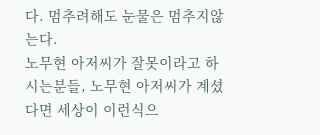다. 멈추려해도 눈물은 멈추지않는다.
노무현 아저씨가 잘못이라고 하시는분들, 노무현 아저씨가 계셨다면 세상이 이런식으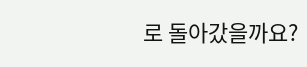로 돌아갔을까요?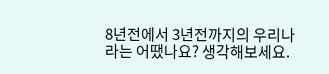8년전에서 3년전까지의 우리나라는 어땠나요? 생각해보세요.